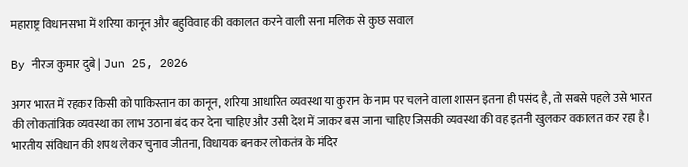महाराष्ट्र विधानसभा में शरिया कानून और बहुविवाह की वकालत करने वाली सना मलिक से कुछ सवाल

By नीरज कुमार दुबे | Jun 25, 2026

अगर भारत में रहकर किसी को पाकिस्तान का कानून, शरिया आधारित व्यवस्था या कुरान के नाम पर चलने वाला शासन इतना ही पसंद है, तो सबसे पहले उसे भारत की लोकतांत्रिक व्यवस्था का लाभ उठाना बंद कर देना चाहिए और उसी देश में जाकर बस जाना चाहिए जिसकी व्यवस्था की वह इतनी खुलकर वकालत कर रहा है। भारतीय संविधान की शपथ लेकर चुनाव जीतना, विधायक बनकर लोकतंत्र के मंदिर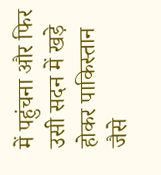में पहुंचना और फिर उसी सदन में खड़े होकर पाकिस्तान जैसे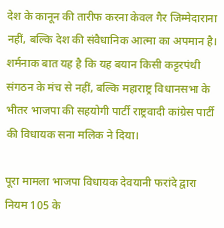देश के कानून की तारीफ करना केवल गैर जिम्मेदाराना नहीं, बल्कि देश की संवैधानिक आत्मा का अपमान है। शर्मनाक बात यह है कि यह बयान किसी कट्टरपंथी संगठन के मंच से नहीं, बल्कि महाराष्ट्र विधानसभा के भीतर भाजपा की सहयोगी पार्टी राष्ट्रवादी कांग्रेस पार्टी की विधायक सना मलिक ने दिया।

पूरा मामला भाजपा विधायक देवयानी फरांदे द्वारा नियम 105 के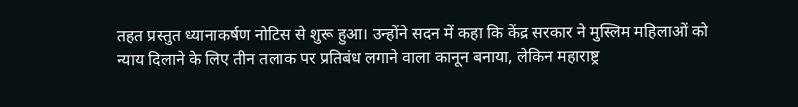तहत प्रस्तुत ध्यानाकर्षण नोटिस से शुरू हुआ। उन्होंने सदन में कहा कि केंद्र सरकार ने मुस्लिम महिलाओं को न्याय दिलाने के लिए तीन तलाक पर प्रतिबंध लगाने वाला कानून बनाया, लेकिन महाराष्ट्र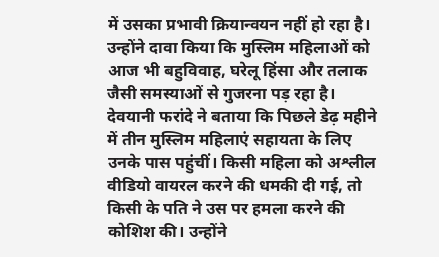में उसका प्रभावी क्रियान्वयन नहीं हो रहा है। उन्होंने दावा किया कि मुस्लिम महिलाओं को आज भी बहुविवाह, घरेलू हिंसा और तलाक जैसी समस्याओं से गुजरना पड़ रहा है। देवयानी फरांदे ने बताया कि पिछले डेढ़ महीने में तीन मुस्लिम महिलाएं सहायता के लिए उनके पास पहुंचीं। किसी महिला को अश्लील वीडियो वायरल करने की धमकी दी गई, तो किसी के पति ने उस पर हमला करने की कोशिश की। उन्होंने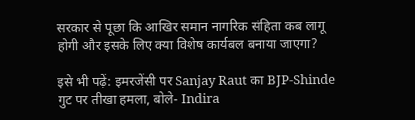सरकार से पूछा कि आखिर समान नागरिक संहिता कब लागू होगी और इसके लिए क्या विशेष कार्यबल बनाया जाएगा?

इसे भी पढ़ें: इमरजेंसी पर Sanjay Raut का BJP-Shinde गुट पर तीखा हमला, बोले- Indira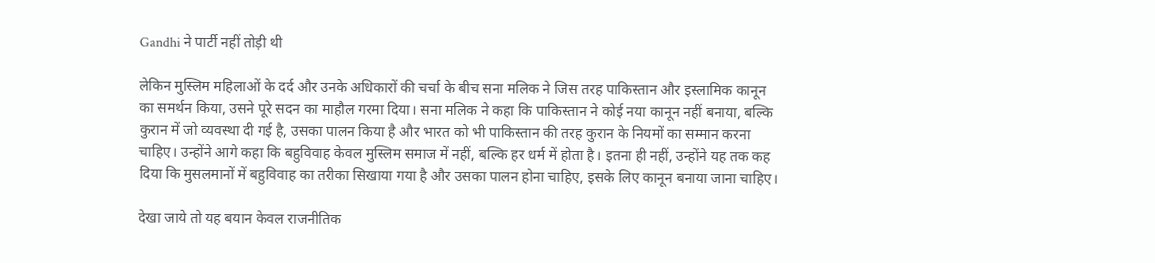Gandhi ने पार्टी नहीं तोड़ी थी

लेकिन मुस्लिम महिलाओं के दर्द और उनके अधिकारों की चर्चा के बीच सना मलिक ने जिस तरह पाकिस्तान और इस्लामिक कानून का समर्थन किया, उसने पूरे सदन का माहौल गरमा दिया। सना मलिक ने कहा कि पाकिस्तान ने कोई नया कानून नहीं बनाया, बल्कि कुरान में जो व्यवस्था दी गई है, उसका पालन किया है और भारत को भी पाकिस्तान की तरह कुरान के नियमों का सम्मान करना चाहिए। उन्होंने आगे कहा कि बहुविवाह केवल मुस्लिम समाज में नहीं, बल्कि हर धर्म में होता है। इतना ही नहीं, उन्होंने यह तक कह दिया कि मुसलमानों में बहुविवाह का तरीका सिखाया गया है और उसका पालन होना चाहिए, इसके लिए कानून बनाया जाना चाहिए।

देखा जाये तो यह बयान केवल राजनीतिक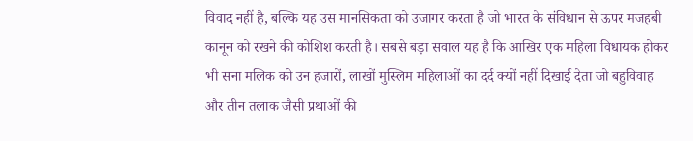विवाद नहीं है, बल्कि यह उस मानसिकता को उजागर करता है जो भारत के संविधान से ऊपर मजहबी कानून को रखने की कोशिश करती है। सबसे बड़ा सवाल यह है कि आखिर एक महिला विधायक होकर भी सना मलिक को उन हजारों, लाखों मुस्लिम महिलाओं का दर्द क्यों नहीं दिखाई देता जो बहुविवाह और तीन तलाक जैसी प्रथाओं की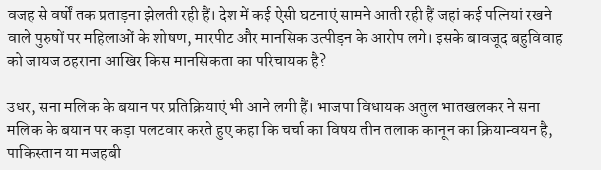वजह से वर्षों तक प्रताड़ना झेलती रही हैं। देश में कई ऐसी घटनाएं सामने आती रही हैं जहां कई पत्नियां रखने वाले पुरुषों पर महिलाओं के शोषण, मारपीट और मानसिक उत्पीड़न के आरोप लगे। इसके बावजूद बहुविवाह को जायज ठहराना आखिर किस मानसिकता का परिचायक है?

उधर, सना मलिक के बयान पर प्रतिक्रियाएं भी आने लगी हैं। भाजपा विधायक अतुल भातखलकर ने सना मलिक के बयान पर कड़ा पलटवार करते हुए कहा कि चर्चा का विषय तीन तलाक कानून का क्रियान्वयन है, पाकिस्तान या मजहबी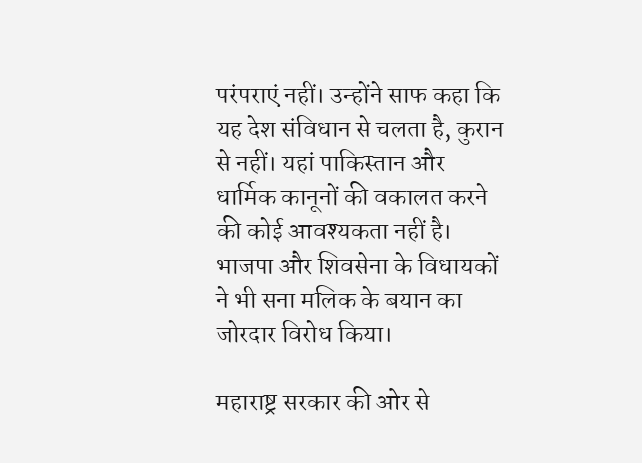परंपराएं नहीं। उन्होंने साफ कहा कि यह देश संविधान से चलता है, कुरान से नहीं। यहां पाकिस्तान और धार्मिक कानूनों की वकालत करने की कोई आवश्यकता नहीं है। भाजपा और शिवसेना के विधायकों ने भी सना मलिक के बयान का जोरदार विरोध किया।

महाराष्ट्र सरकार की ओर से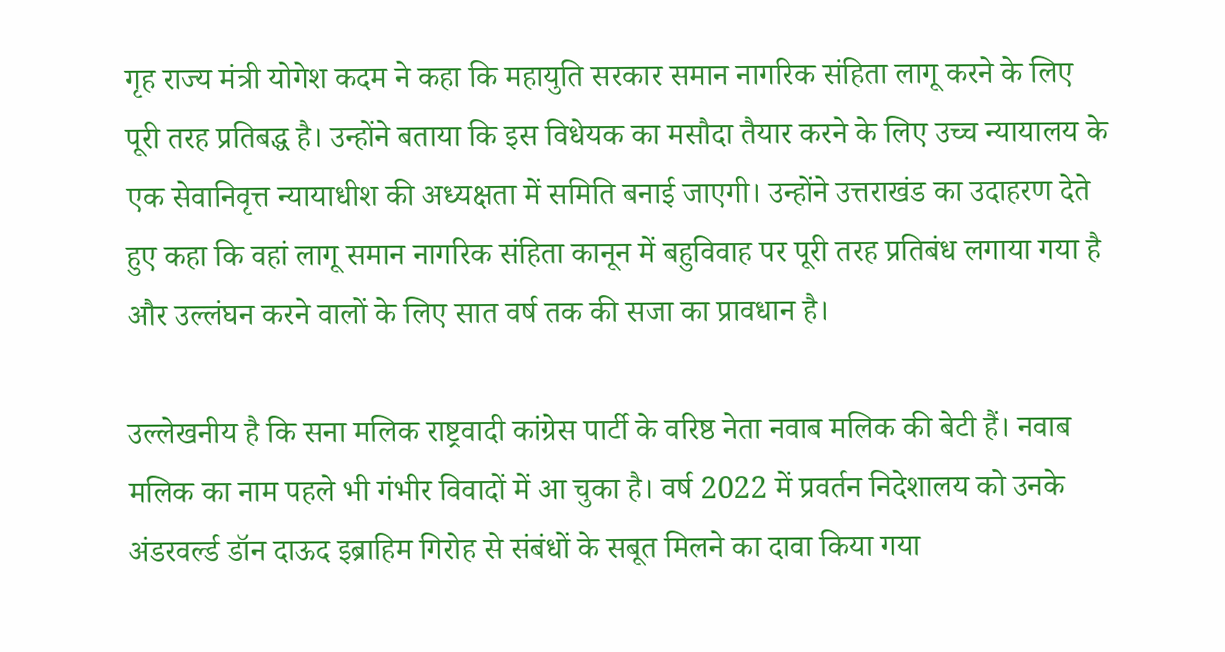गृह राज्य मंत्री योगेश कदम ने कहा कि महायुति सरकार समान नागरिक संहिता लागू करने के लिए पूरी तरह प्रतिबद्ध है। उन्होंने बताया कि इस विधेयक का मसौदा तैयार करने के लिए उच्च न्यायालय के एक सेवानिवृत्त न्यायाधीश की अध्यक्षता में समिति बनाई जाएगी। उन्होंने उत्तराखंड का उदाहरण देते हुए कहा कि वहां लागू समान नागरिक संहिता कानून में बहुविवाह पर पूरी तरह प्रतिबंध लगाया गया है और उल्लंघन करने वालों के लिए सात वर्ष तक की सजा का प्रावधान है।

उल्लेखनीय है कि सना मलिक राष्ट्रवादी कांग्रेस पार्टी के वरिष्ठ नेता नवाब मलिक की बेटी हैं। नवाब मलिक का नाम पहले भी गंभीर विवादों में आ चुका है। वर्ष 2022 में प्रवर्तन निदेशालय को उनके अंडरवर्ल्ड डॉन दाऊद इब्राहिम गिरोह से संबंधों के सबूत मिलने का दावा किया गया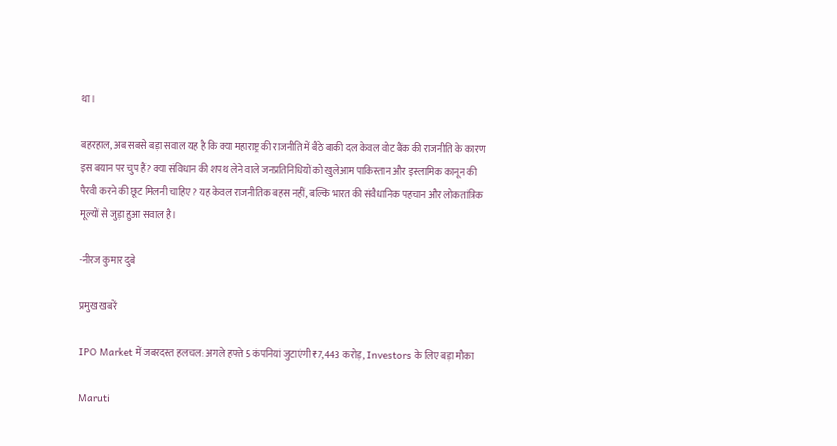था।

बहरहाल, अब सबसे बड़ा सवाल यह है कि क्या महाराष्ट्र की राजनीति में बैठे बाकी दल केवल वोट बैंक की राजनीति के कारण इस बयान पर चुप हैं? क्या संविधान की शपथ लेने वाले जनप्रतिनिधियों को खुलेआम पाकिस्तान और इस्लामिक कानून की पैरवी करने की छूट मिलनी चाहिए? यह केवल राजनीतिक बहस नहीं, बल्कि भारत की संवैधानिक पहचान और लोकतांत्रिक मूल्यों से जुड़ा हुआ सवाल है।

-नीरज कुमार दुबे

प्रमुख खबरें

IPO Market में जबरदस्त हलचल: अगले हफ्ते 5 कंपनियां जुटाएंगी ₹7,443 करोड़, Investors के लिए बड़ा मौका

Maruti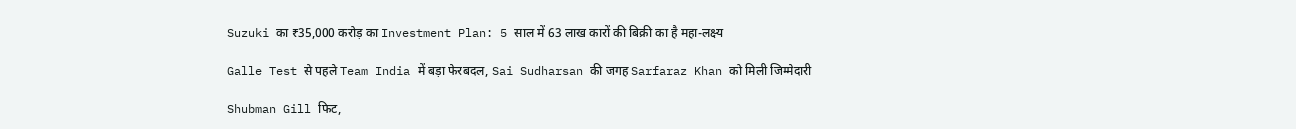Suzuki का ₹35,000 करोड़ का Investment Plan: 5 साल में 63 लाख कारों की बिक्री का है महा-लक्ष्य

Galle Test से पहले Team India में बड़ा फेरबदल, Sai Sudharsan की जगह Sarfaraz Khan को मिली जिम्मेदारी

Shubman Gill फिट,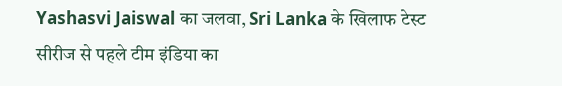Yashasvi Jaiswal का जलवा, Sri Lanka के खिलाफ टेस्ट सीरीज से पहले टीम इंडिया का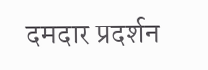दमदार प्रदर्शन